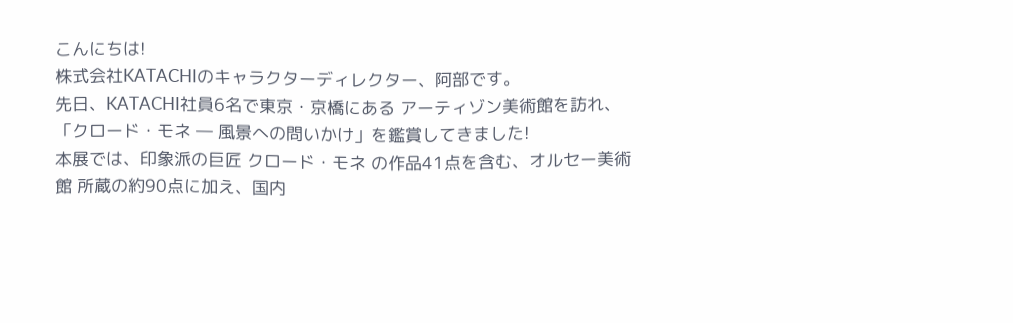こんにちは!
株式会社KATACHIのキャラクターディレクター、阿部です。
先日、KATACHI社員6名で東京・京橋にある アーティゾン美術館を訪れ、「クロード・モネ ― 風景への問いかけ」を鑑賞してきました!
本展では、印象派の巨匠 クロード・モネ の作品41点を含む、オルセー美術館 所蔵の約90点に加え、国内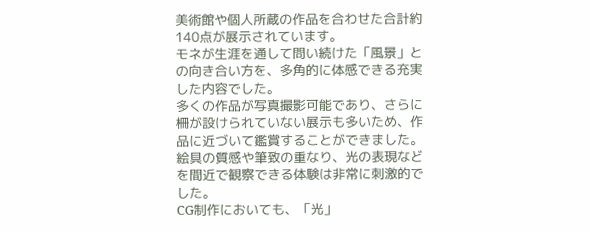美術館や個人所蔵の作品を合わせた合計約140点が展示されています。
モネが生涯を通して問い続けた「風景」との向き合い方を、多角的に体感できる充実した内容でした。
多くの作品が写真撮影可能であり、さらに柵が設けられていない展示も多いため、作品に近づいて鑑賞することができました。
絵具の質感や筆致の重なり、光の表現などを間近で観察できる体験は非常に刺激的でした。
CG制作においても、「光」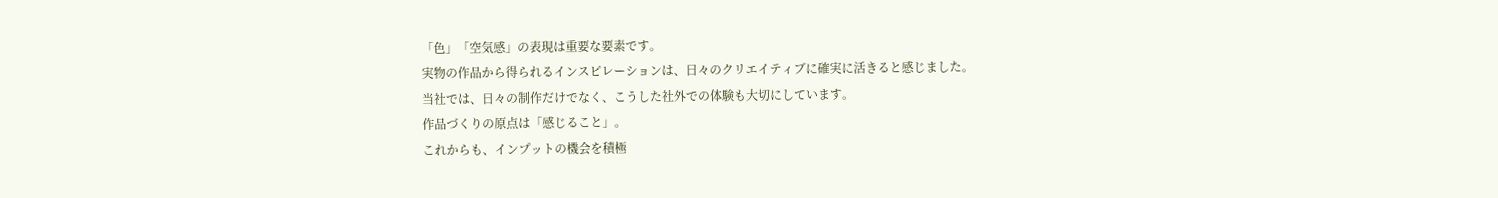「色」「空気感」の表現は重要な要素です。
実物の作品から得られるインスピレーションは、日々のクリエイティブに確実に活きると感じました。
当社では、日々の制作だけでなく、こうした社外での体験も大切にしています。
作品づくりの原点は「感じること」。
これからも、インプットの機会を積極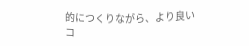的につくりながら、より良いコ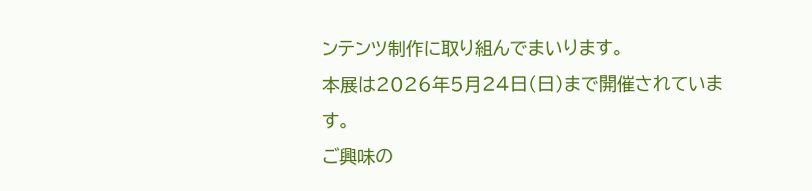ンテンツ制作に取り組んでまいります。
本展は2026年5月24日(日)まで開催されています。
ご興味の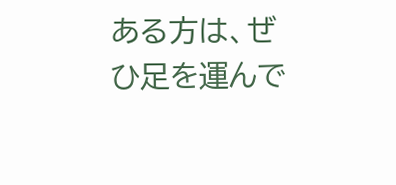ある方は、ぜひ足を運んで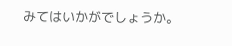みてはいかがでしょうか。